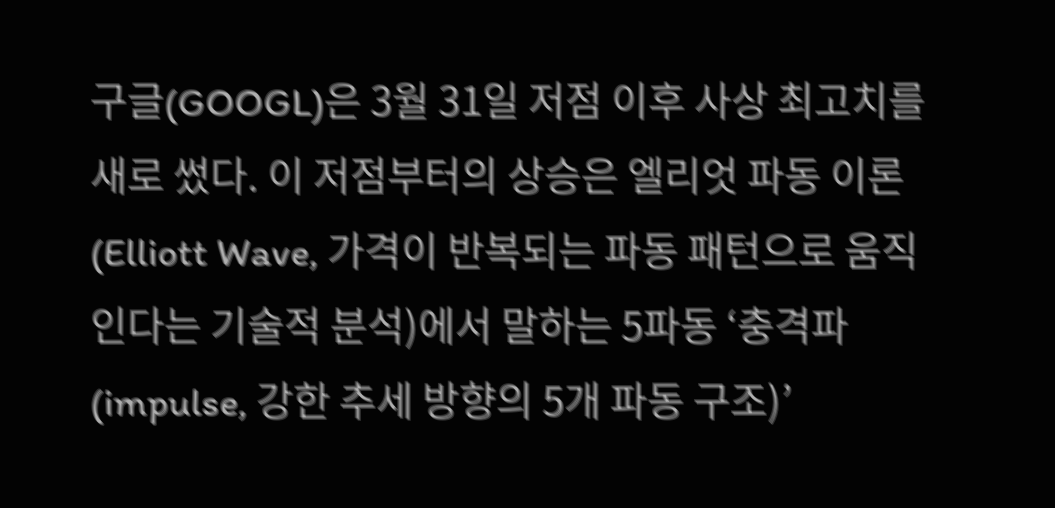구글(GOOGL)은 3월 31일 저점 이후 사상 최고치를 새로 썼다. 이 저점부터의 상승은 엘리엇 파동 이론(Elliott Wave, 가격이 반복되는 파동 패턴으로 움직인다는 기술적 분석)에서 말하는 5파동 ‘충격파(impulse, 강한 추세 방향의 5개 파동 구조)’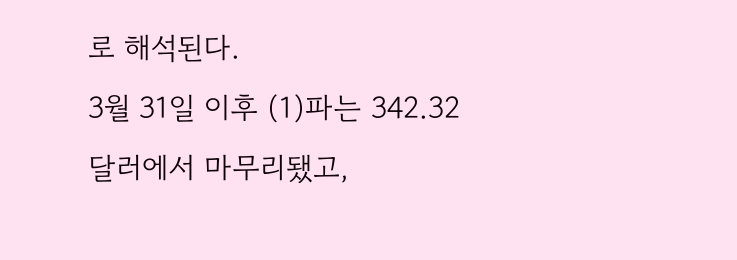로 해석된다.
3월 31일 이후 (1)파는 342.32달러에서 마무리됐고,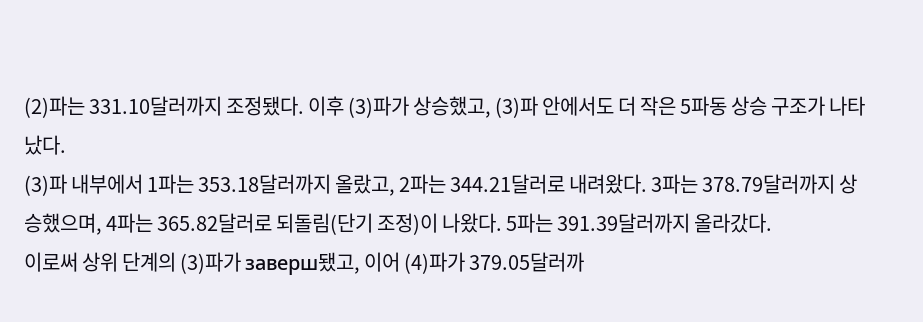(2)파는 331.10달러까지 조정됐다. 이후 (3)파가 상승했고, (3)파 안에서도 더 작은 5파동 상승 구조가 나타났다.
(3)파 내부에서 1파는 353.18달러까지 올랐고, 2파는 344.21달러로 내려왔다. 3파는 378.79달러까지 상승했으며, 4파는 365.82달러로 되돌림(단기 조정)이 나왔다. 5파는 391.39달러까지 올라갔다.
이로써 상위 단계의 (3)파가 заверш됐고, 이어 (4)파가 379.05달러까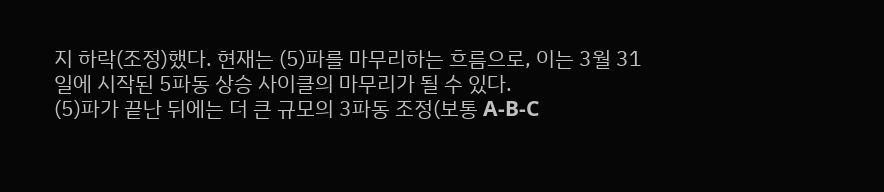지 하락(조정)했다. 현재는 (5)파를 마무리하는 흐름으로, 이는 3월 31일에 시작된 5파동 상승 사이클의 마무리가 될 수 있다.
(5)파가 끝난 뒤에는 더 큰 규모의 3파동 조정(보통 A-B-C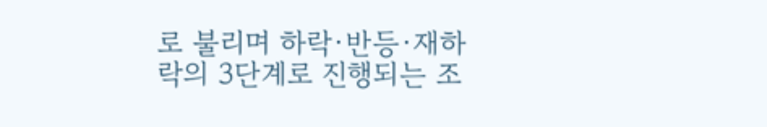로 불리며 하락·반등·재하락의 3단계로 진행되는 조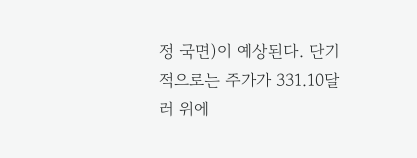정 국면)이 예상된다. 단기적으로는 주가가 331.10달러 위에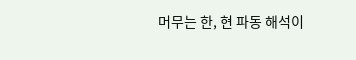머무는 한, 현 파동 해석이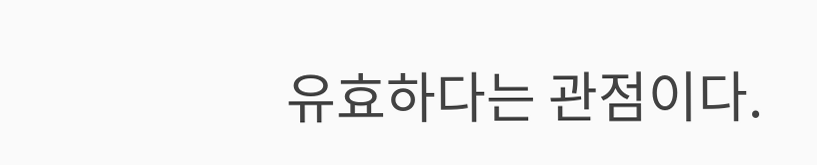유효하다는 관점이다.